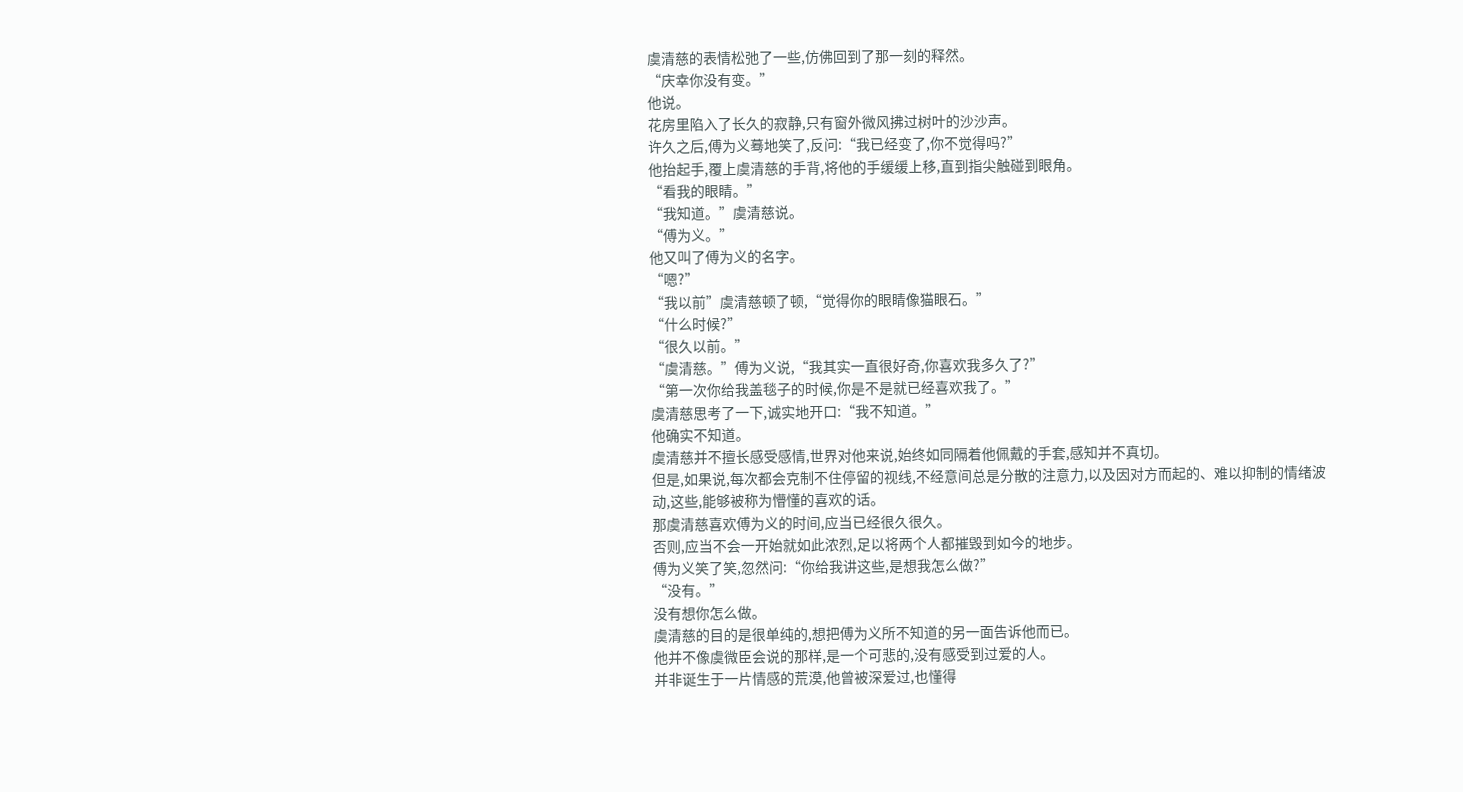虞清慈的表情松弛了一些,仿佛回到了那一刻的释然。
“庆幸你没有变。”
他说。
花房里陷入了长久的寂静,只有窗外微风拂过树叶的沙沙声。
许久之后,傅为义蓦地笑了,反问:“我已经变了,你不觉得吗?”
他抬起手,覆上虞清慈的手背,将他的手缓缓上移,直到指尖触碰到眼角。
“看我的眼睛。”
“我知道。”虞清慈说。
“傅为义。”
他又叫了傅为义的名字。
“嗯?”
“我以前”虞清慈顿了顿,“觉得你的眼睛像猫眼石。”
“什么时候?”
“很久以前。”
“虞清慈。”傅为义说,“我其实一直很好奇,你喜欢我多久了?”
“第一次你给我盖毯子的时候,你是不是就已经喜欢我了。”
虞清慈思考了一下,诚实地开口:“我不知道。”
他确实不知道。
虞清慈并不擅长感受感情,世界对他来说,始终如同隔着他佩戴的手套,感知并不真切。
但是,如果说,每次都会克制不住停留的视线,不经意间总是分散的注意力,以及因对方而起的、难以抑制的情绪波动,这些,能够被称为懵懂的喜欢的话。
那虞清慈喜欢傅为义的时间,应当已经很久很久。
否则,应当不会一开始就如此浓烈,足以将两个人都摧毁到如今的地步。
傅为义笑了笑,忽然问:“你给我讲这些,是想我怎么做?”
“没有。”
没有想你怎么做。
虞清慈的目的是很单纯的,想把傅为义所不知道的另一面告诉他而已。
他并不像虞微臣会说的那样,是一个可悲的,没有感受到过爱的人。
并非诞生于一片情感的荒漠,他曾被深爱过,也懂得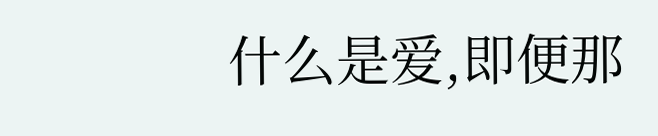什么是爱,即便那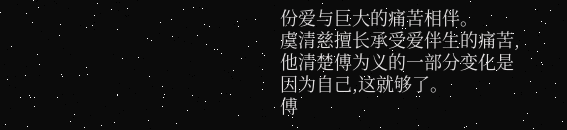份爱与巨大的痛苦相伴。
虞清慈擅长承受爱伴生的痛苦,他清楚傅为义的一部分变化是因为自己,这就够了。
傅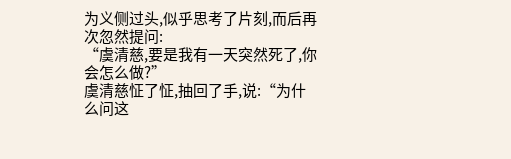为义侧过头,似乎思考了片刻,而后再次忽然提问:
“虞清慈,要是我有一天突然死了,你会怎么做?”
虞清慈怔了怔,抽回了手,说:“为什么问这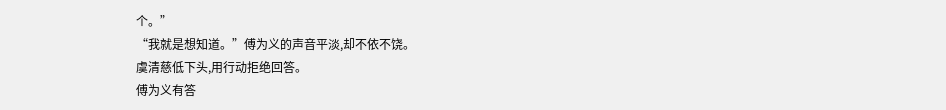个。”
“我就是想知道。”傅为义的声音平淡,却不依不饶。
虞清慈低下头,用行动拒绝回答。
傅为义有答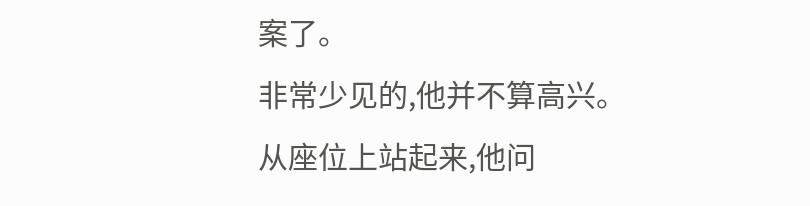案了。
非常少见的,他并不算高兴。
从座位上站起来,他问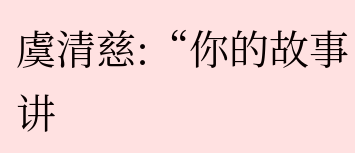虞清慈:“你的故事讲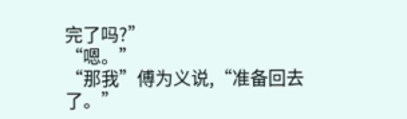完了吗?”
“嗯。”
“那我”傅为义说,“准备回去了。”